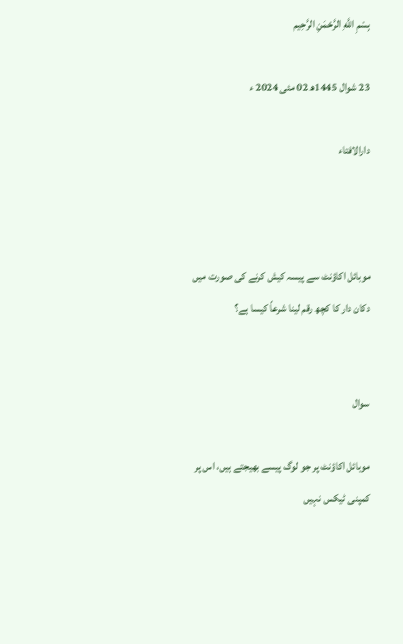بِسْمِ اللَّهِ الرَّحْمَنِ الرَّحِيم

23 شوال 1445ھ 02 مئی 2024 ء

دارالافتاء



موبائل اکاؤنٹ سے پیسہ کیش کرنے کی صورت میں دکان دار کا کچھ رقم لینا شرعاً کیسا ہے؟


سوال

موبائل اکاؤنٹ پر جو لوگ پیسے بھیجتے ہیں، اس پر کمپنی ٹیکس نہیں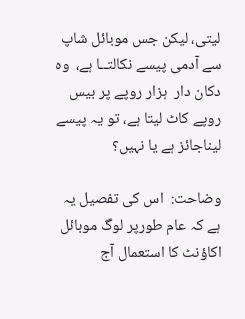لیتی، لیکن جس موبائل شاپ سے آدمی پیسے نکالتــا ہے،  وہ دکان دار  ہزار روپے پر بیس روپے کاٹ لیتا ہے، تو یہ پیسے لیناجائز ہے یا نہیں؟

وضاحت:  اس کی تفصیل یہ ہے کہ عام طورپر لوگ موبائل اکاؤنٹ کا استعمال آج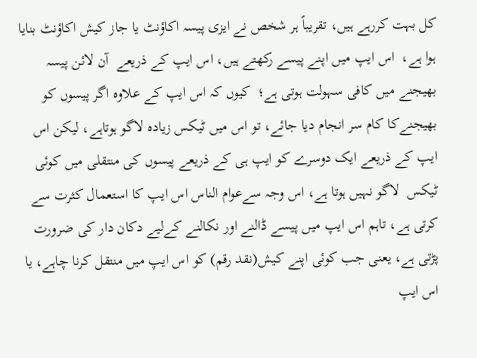کل بہت کررہے ہیں، تقریباً ہر شخص نے ایزی پیسہ اکاؤنٹ یا جاز کیش اکاؤنٹ بنایا ہوا ہے،  اس ایپ میں اپنے پیسے رکھتے ہیں، اس ایپ کے ذریعے  آن لائن پیسہ بھیجنے میں کافی سہولت ہوتی ہے؛  کیوں کہ اس ایپ کے علاوہ اگر پیسوں کو بھیجنےکا کام سر انجام دیا جائے، تو اس میں ٹیکس زیادہ لاگو ہوتاہے، لیکن اس ایپ کے ذریعے ایک دوسرے کو ایپ ہی کے ذریعے پیسوں کی منتقلی میں کوئی ٹیکس  لاگو نہیں ہوتا ہے، اس وجہ سےعوام الناس اس ایپ کا استعمال کثرت سے کرتی ہے، تاہم اس ایپ میں پیسے ڈالنے اور نکالنے کےلیے دکان دار کی ضرورت پڑتی ہے، یعنی جب کوئی اپنے کیش(نقد رقم) کو اس ایپ میں منتقل کرنا چاہے، یا اس ایپ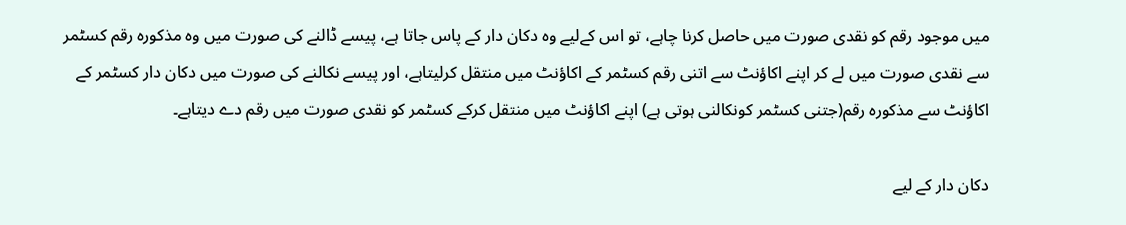میں موجود رقم کو نقدی صورت میں حاصل کرنا چاہے، تو اس کےلیے وہ دکان دار کے پاس جاتا ہے، پیسے ڈالنے کی صورت میں وہ مذکورہ رقم کسٹمر سے نقدی صورت میں لے کر اپنے اکاؤنٹ سے اتنی رقم کسٹمر کے اکاؤنٹ میں منتقل کرلیتاہے، اور پیسے نکالنے کی صورت میں دکان دار کسٹمر کے اکاؤنٹ سے مذکورہ رقم(جتنی کسٹمر کونکالنی ہوتی ہے) اپنے اکاؤنٹ میں منتقل کرکے کسٹمر کو نقدی صورت میں رقم دے دیتاہے۔

دکان دار کے لیے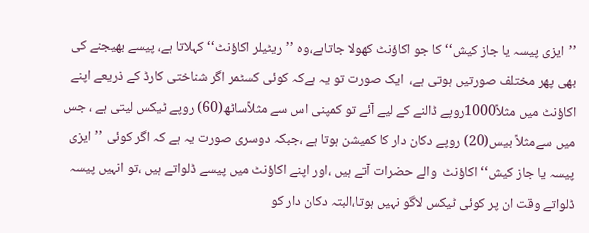’’ایزی پیسہ یا جاز کیش‘‘ کا جو اکاؤنٹ کھولا جاتاہے،وہ ’’ریٹیلر اکاؤنٹ‘‘ کہلاتا ہے، پیسے بھیجنے کی بھی پھر مختلف صورتیں ہوتی ہے،  ایک صورت تو یہ ہےکہ کوئی کسٹمر اگر شناختی کارڈ کے ذریعے اپنے اکاؤنٹ میں مثلاً1000روپے ڈالنے کے لیے آئے تو کمپنی اس سے مثلاًساٹھ(60) روپے ٹیکس لیتی ہے ، جس میں سےمثلاً بیس(20) روپے دکان دار کا کمیشن ہوتا ہے ،جبکہ دوسری صورت یہ ہے کہ اگر کوئی ’’ایزی پیسہ یا جاز کیش‘‘ اکاؤنٹ  والے حضرات آتے ہیں ،اور اپنے اکاؤنٹ میں پیسے ڈلواتے ہیں ،تو انہیں پیسہ ڈلواتے وقت ان پر کوئی ٹیکس لاگو نہیں ہوتا،البتہ دکان دار کو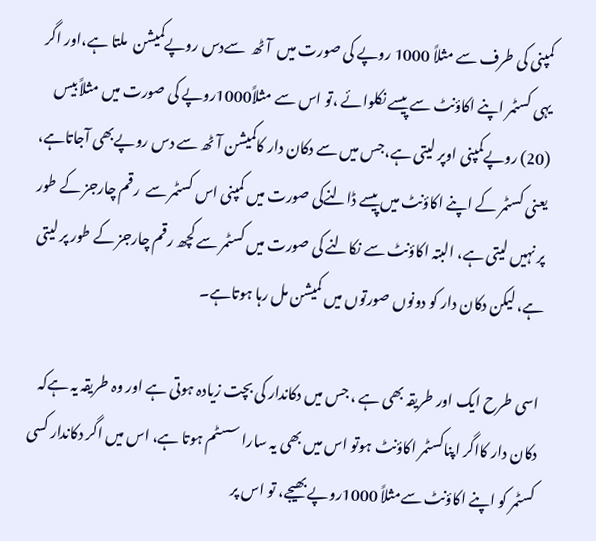کمپنی کی طرف سے مثلاً 1000 روپے کی صورت میں  آٹھ  سےدس روپےکمیشن  ملتا ہے،اور اگر یہی کسٹمر اپنے اکاؤنٹ سے پیسے نکلوائے ،تو اس سے مثلاً1000روپے کی صورت میں مثلاً بیس (20) روپےکمپنی اوپر لیتی ہے،جس میں سے دکان دار کاکمیشن آٹھ سے دس روپےبھی آجاتاہے، یعنی کسٹمر کے اپنے اکاؤنٹ میں پیسے ڈالنےکی صورت میں کمپنی اس کسٹمر سے  رقم چارجز کے طور پر نہیں لیتی ہے، البتہ اکاؤنٹ سے نکالنے کی صورت میں کسٹمر سے کچھ رقم چارجز کے طور پر لیتی ہے، لیکن دکان دار کو دونوں صورتوں میں کمیشن مل رہا ہوتاہے۔

اسی طرح ایک اور طریقہ بھی ہے ، جس میں دکاندار کی بچت زیادہ ہوتی ہے اور وہ طریقہ یہ ہےکہ دکان دار کااگر اپناکسٹمر اکاؤنٹ ہوتو اس میں بھی یہ سارا سسٹم ہوتا ہے، اس میں اگر دکاندار کسی کسٹمر کو اپنے اکاؤنٹ سےمثلاً 1000روپے بھیجے، تو اس پر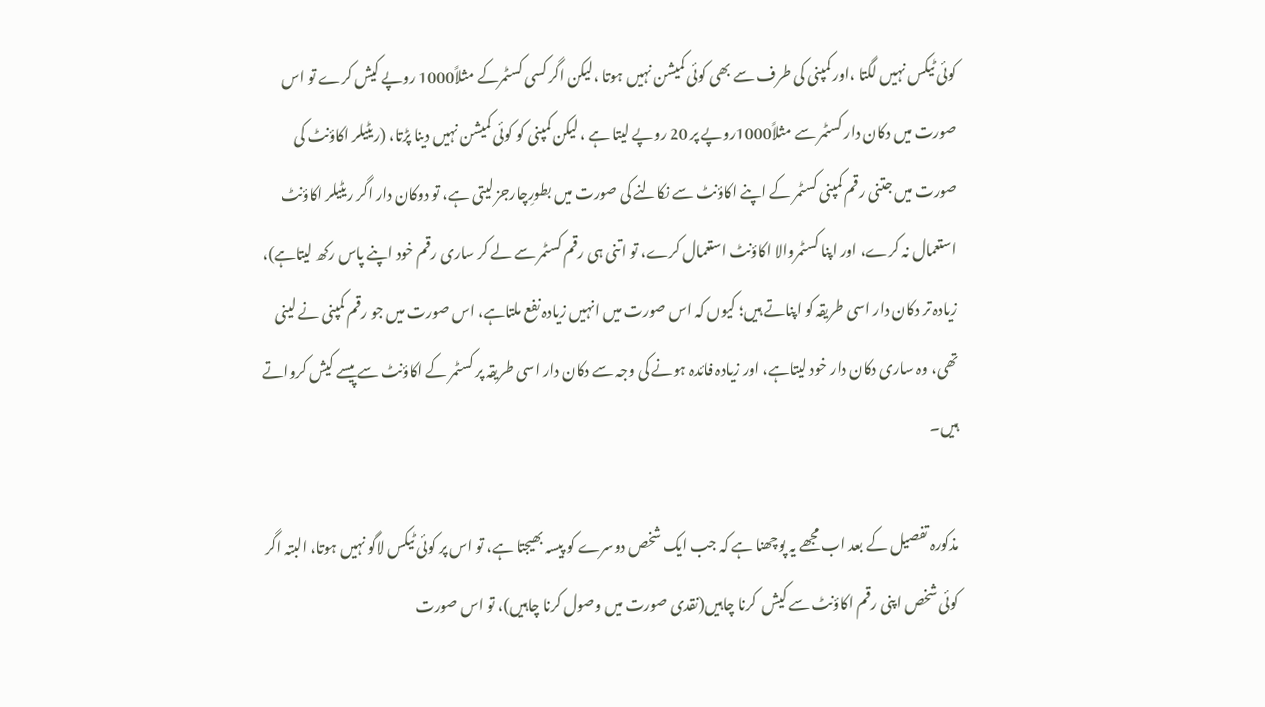کوئی ٹیکس نہیں لگتا ،اور کمپنی کی طرف سے بھی کوئی کمیشن نہیں ہوتا ،لیکن اگر کسی کسٹمرکے مثلاً1000 روپے کیش کرے تو اس صورت میں دکان دار کسٹمر سے مثلاً1000روپے پر 20 روپے لیتا ہے ، لیکن کمپنی کو کوئی کمیشن نہیں دینا پڑتا، (ریٹیلر اکاؤنٹ کی صورت میں جتنی رقم کمپنی کسٹمر کے اپنے اکاؤنٹ سے نکالنے کی صورت میں بطورِچارجز لیتی ہے، تو دوکان دار اگر ریٹیلر اکاؤنٹ استعمال نہ کرے، اور اپنا کسٹمروالا اکاؤنٹ استعمال کرے، تو اتنی ہی رقم کسٹمر سے لے کر ساری رقم خود اپنے پاس رکھ لیتاہے)، زیادہ تر دکان دار اسی طریقہ کو اپناتے ہیں؛ کیوں کہ اس صورت میں انہیں زیادہ نفع ملتاہے، اس صورت میں جو رقم کمپنی نے لینی تھی، وہ ساری دکان دار خود لیتاہے، اور زیادہ فائدہ ہونے کی وجہ سے دکان دار اسی طریقہ پر کسٹمر کے اکاؤنٹ سے پیسے کیش کرواتے ہیں۔

مذکورہ تفصیل کے بعد اب مجھے یہ پوچھنا ہے کہ جب ایک شخص دوسرے کو پیسہ بھیجتا ہے، تو اس پر کوئی ٹیکس لاگو نہیں ہوتا، البتہ اگر کوئی شخص اپنی رقم اکاؤنٹ سے کیش  کرنا چاہیں(نقدی صورت میں وصول کرنا چاہیں)، تو اس صورت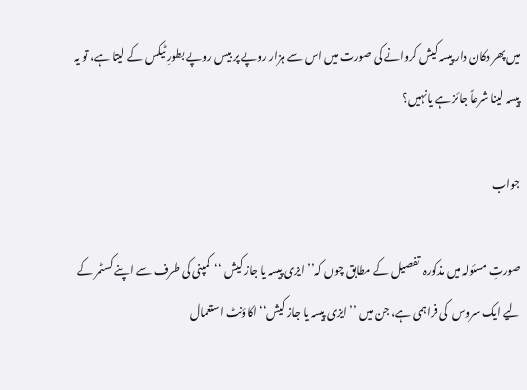میں پھر دکان دار پیسہ کیش کروانے کی صورت میں اس سے ہزار روپے پر بیس روپے بطورِ ٹیکس کے لیتا ہے، تو یہ پیسہ لینا شرعاً جائز ہے یانہیں؟

جواب

صورتِ مسئولہ میں مذکورہ  تفصیل کے مطابق چوں کہ’’ایزی پیسہ یا جاز کیش ‘‘  کمپنی کی طرف سے اپنے کسٹمر کے لیے ایک سروس  کی فراہمی ہے، جن میں ’’ایزی پیسہ یا جاز کیش‘‘ اکاؤنٹ استعمال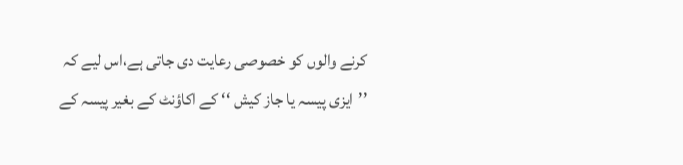کرنے والوں کو خصوصی رعایت دی جاتی ہے،اس لیے کہ ’’ایزی پیسہ یا جاز کیش ‘‘ کے اکاؤنٹ کے بغیر پیسہ کے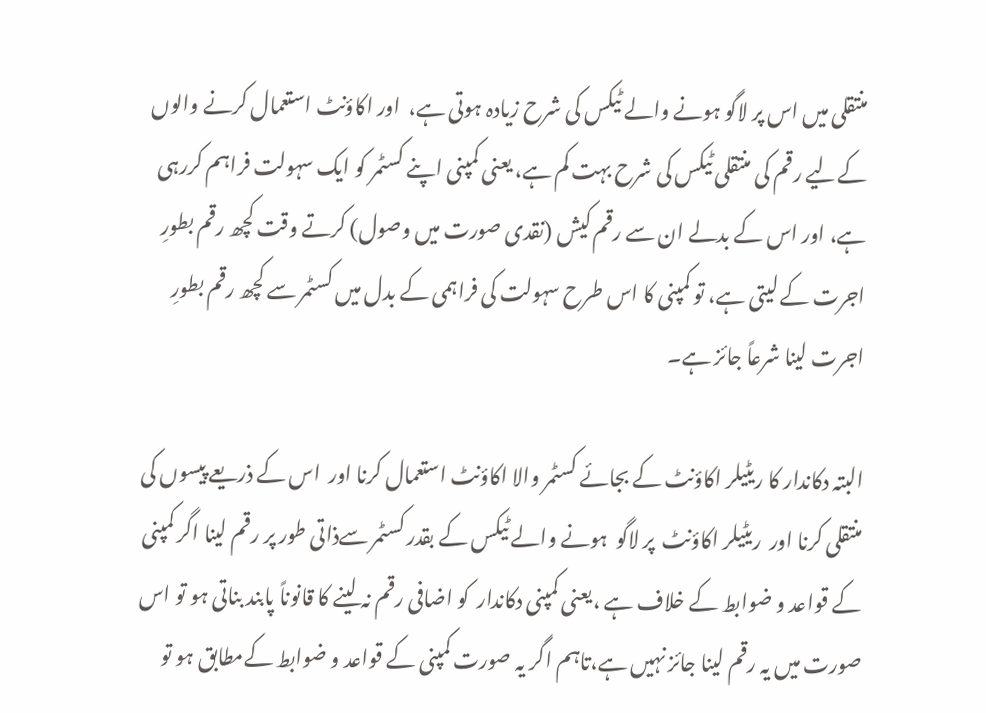منتقلی میں اس پر لاگو ہونے والے ٹیکس کی شرح زیادہ ہوتی ہے،  اور اکاؤنٹ استعمال کرنے والوں کےلیے رقم کی منتقلی ٹیکس کی شرح بہت کم ہے، یعنی کمپنی اپنے کسٹمر کو ایک سہولت فراہم کررہی ہے، اور اس کے بدلے ان سے رقم کیش (نقدی صورت میں وصول) کرتے وقت کچھ رقم بطورِ اجرت کے لیتی ہے، تو کمپنی کا اس طرح سہولت کی فراہمی کے بدل میں کسٹمر سے کچھ رقم بطورِ اجرت لینا شرعاً جائز ہے۔

البتہ دکاندار کا ریٹیلر اکاؤنٹ کے بجائے کسٹمر والا اکاؤنٹ استعمال کرنا اور  اس کے ذریعے پیسوں کی منتقلی کرنا اور  ریٹیلر اکاؤنٹ  پر لاگو  ہونے والے ٹیکس کے بقدر کسٹمر سےذاتی طور پر رقم لینا اگر کمپنی کے قواعد و ضوابط کے خلاف ہے ،یعنی کمپنی دکاندار  کو اضافی رقم نہ لینے کا قانوناً پابند بناتی ہو تو اس صورت میں یہ رقم لینا جائز نہیں ہے،تاہم اگر یہ صورت کمپنی کے قواعد و ضوابط کےمطابق ہو تو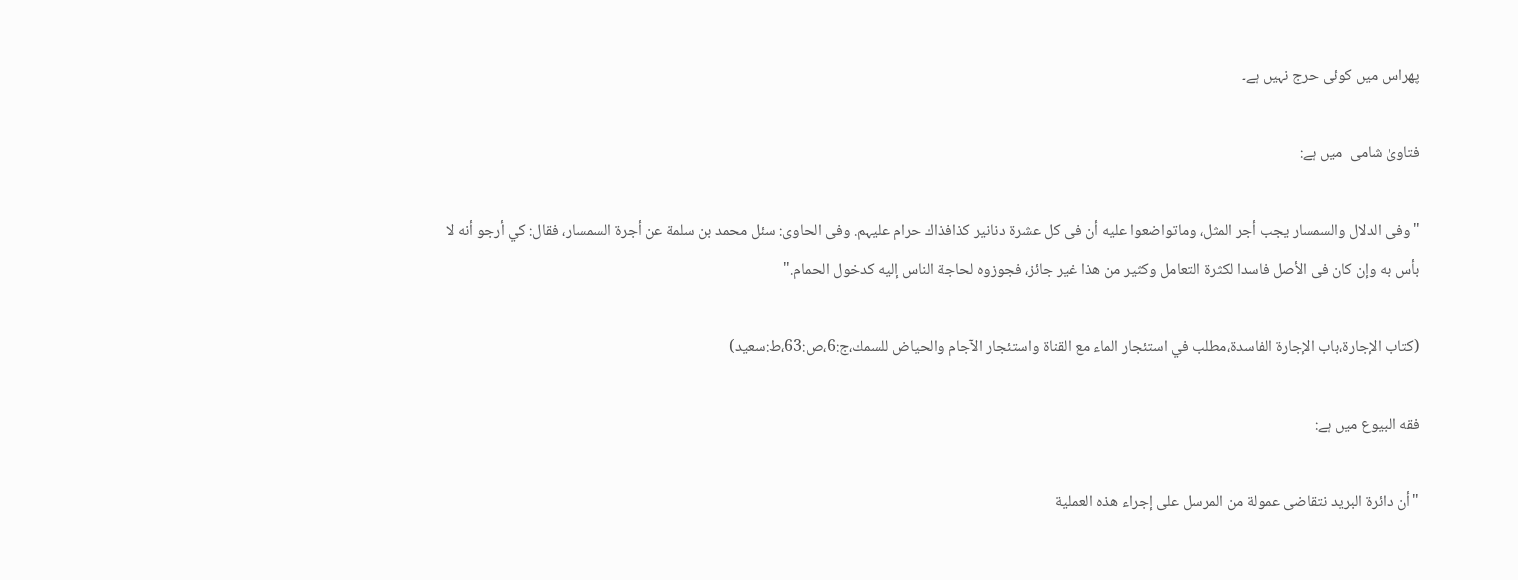پھراس میں کوئی حرج نہیں ہے۔

فتاویٰ شامی  میں ہے:

"وفی الدلال والسمسار یجب أجر المثل، وماتواضعوا علیه أن فی کل عشرة دنانیر کذافذاك حرام علیہم. وفی الحاوی: سئل محمد بن سلمة عن أجرة السمسار، فقال: کي أرجو أنه لا بأس به وإن کان فی الأصل فاسدا لکثرة التعامل وکثیر من هذا غیر جائز، فجوزوہ لحاجة الناس إلیه كدخول الحمام."

(کتاب الإجارۃ،باب الإجارۃ الفاسدۃ،مطلب في استئجار الماء مع القناة واستئجار الآجام والحياض للسمك،ج:6،ص:63،ط:سعید)

فقه البيوع ميں ہے:

"أن دائرة البرید نتقاضی عمولة من المرسل علی إجراء هذہ العملیة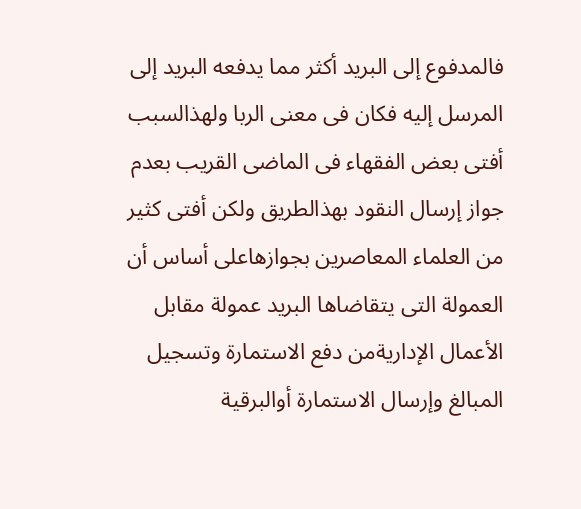فالمدفوع إلی البرید أکثر مما یدفعه البرید إلی المرسل إلیه فکان فی معنی الربا ولهذالسبب أفتی بعض الفقهاء فی الماضی القریب بعدم جواز إرسال النقود بهذالطریق ولکن أفتی کثیر من العلماء المعاصرین بجوازهاعلی أساس أن العمولة التی یتقاضاها البرید عمولة مقابل الأعمال الإداریةمن دفع الاستمارة وتسجیل المبالغ وإرسال الاستمارة أوالبرقیة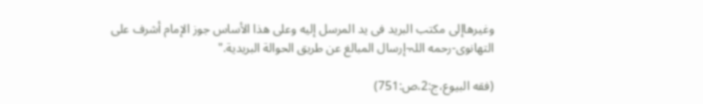وغیرهاإلی مکتب البرید فی ید المرسل إلیه وعلی هذا الأساس جوز الإمام أشرف علی التهانوی-رحمه اللہ-إرسال المبالغ عن طریق الحوالة البریدیة."

(فقه البیوع،ج:2،ص:751)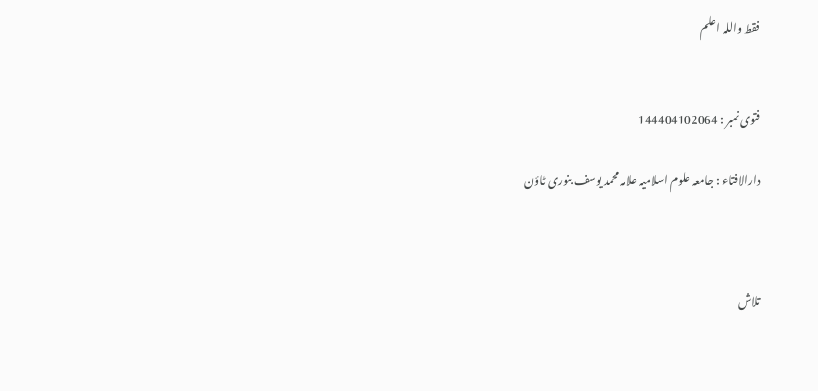فقط واللہ اعلم


فتوی نمبر : 144404102064

دارالافتاء : جامعہ علوم اسلامیہ علامہ محمد یوسف بنوری ٹاؤن



تلاش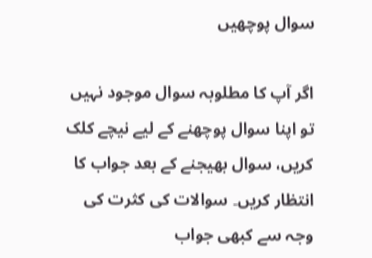سوال پوچھیں

اگر آپ کا مطلوبہ سوال موجود نہیں تو اپنا سوال پوچھنے کے لیے نیچے کلک کریں، سوال بھیجنے کے بعد جواب کا انتظار کریں۔ سوالات کی کثرت کی وجہ سے کبھی جواب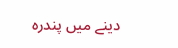دینے میں پندرہ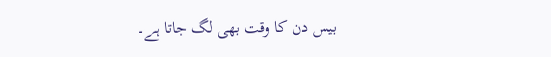بیس دن کا وقت بھی لگ جاتا ہے۔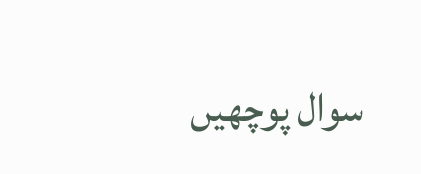سوال پوچھیں